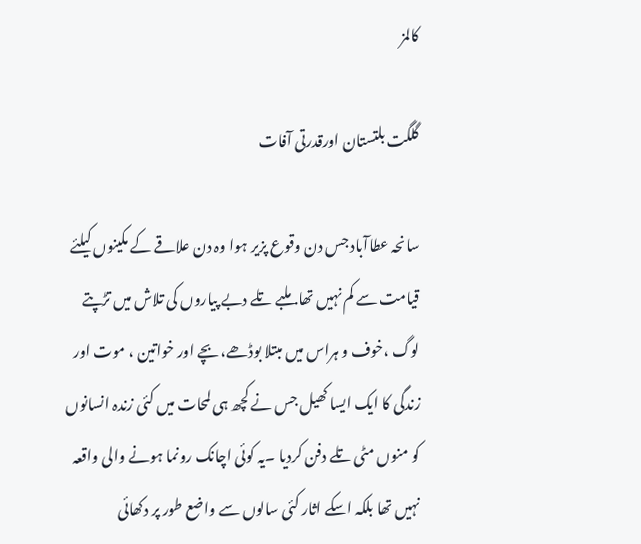کالمز

گلگت بلتستان اورقدرتی آفات

سانحہ عطاآباد جس دن وقوع پزیر ہوا وہ دن علاقے کے مکینوں کیلئے قیامت سے کم نہیں تھا. ملبے تلے دبے پیاروں کی تلاش میں تڑپتے لوگ ،خوف و ہراس میں مبتلا بوڈھے، بچے اور خواتین ، موت اور زندگی کا ایک ایسا کھیل جس نے کچھ ہی لمحات میں کئی زندہ انسانوں کو منوں مٹی تلے دفن کردیا ۔یہ کوئی اچانک رونما ہونے والی واقعہ نہیں تھا بلکہ اسکے اثار کئی سالوں سے واضع طور پر دکھائی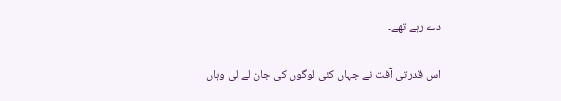دے رہے تھے۔

اس قدرتی آفت نے جہاں کئی لوگوں کی جان لے لی وہاں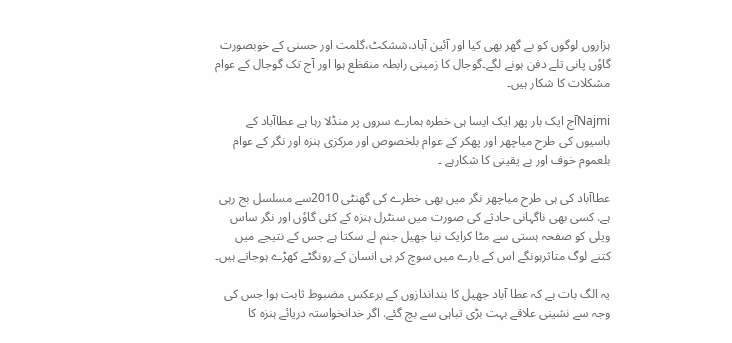ہزاروں لوگوں کو بے گھر بھی کیا اور آئین آباد،ششکٹ،گلمت اور حسنی کے خوبصورت گاوٗں پانی تلے دفن ہونے لگے۔گوجال کا زمینی رابطہ منقظع ہوا اور آج تک گوجال کے عوام مشکلات کا شکار ہیں۔

Najmiآج ایک بار پھر ایک ایسا ہی خطرہ ہمارے سروں پر منڈلا رہا ہے عطاآباد کے باسیوں کی طرح میاچھر اور پھکر کے عوام بلخصوص اور مرکزی ہنزہ اور نگر کے عوام بلعموم خوف اور بے یقینی کا شکارہے ۔

عطاآباد کی ہی طرح میاچھر نگر میں بھی خطرے کی گھنٹی 2010سے مسلسل بج رہی ہے. کسی بھی ناگہانی حادثے کی صورت میں سنٹرل ہنزہ کے کئی گاوٗں اور نگر ساس ویلی کو صفحہ ہستی سے مٹا کرایک نیا جھیل جنم لے سکتا ہے جس کے نتیجے میں کتنے لوگ متاثرہونگے اس کے بارے میں سوچ کر ہی انسان کے رونگٹے کھڑے ہوجاتے ہیں۔

یہ الگ بات ہے کہ عطا آباد جھیل کا بنداندازوں کے برعکس مضبوط ثابت ہوا جس کی وجہ سے نشینی علاقے بہت بڑی تباہی سے بچ گئے. اگر خدانخواستہ دریائے ہنزہ کا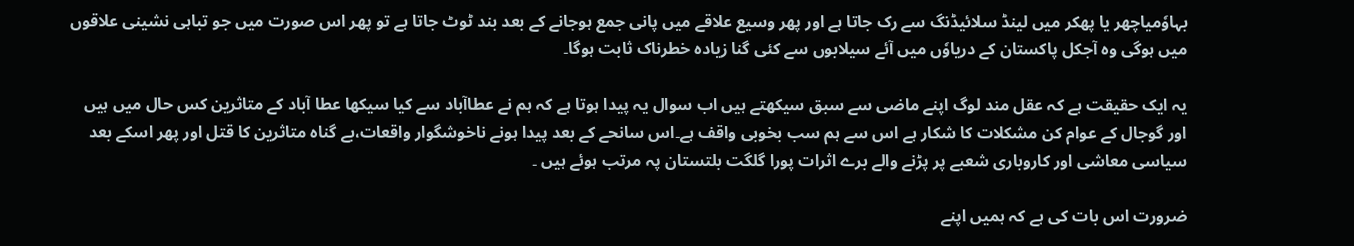بہاوٗمیاچھر یا پھکر میں لینڈ سلائیڈنگ سے رک جاتا ہے اور پھر وسیع علاقے میں پانی جمع ہوجانے کے بعد بند ٹوٹ جاتا ہے تو پھر اس صورت میں جو تباہی نشینی علاقوں میں ہوگی وہ آجکل پاکستان کے دریاوٗں میں آئے سیلابوں سے کئی گنا زیادہ خطرناک ثابت ہوگا۔

یہ ایک حقیقت ہے کہ عقل مند لوگ اپنے ماضی سے سبق سیکھتے ہیں اب سوال یہ پیدا ہوتا ہے کہ ہم نے عطاآباد سے کیا سیکھا عطا آباد کے متاثرین کس حال میں ہیں اور گوجال کے عوام کن مشکلات کا شکار ہے اس سے ہم سب بخوبی واقف ہے۔اس سانحے کے بعد پیدا ہونے ناخوشگوار واقعات،بے گناہ متاثرین کا قتل اور پھر اسکے بعد سیاسی معاشی اور کاروباری شعبے پر پڑنے والے برے اثرات پورا گلگت بلتستان پہ مرتب ہوئے ہیں ۔

ضرورت اس بات کی ہے کہ ہمیں اپنے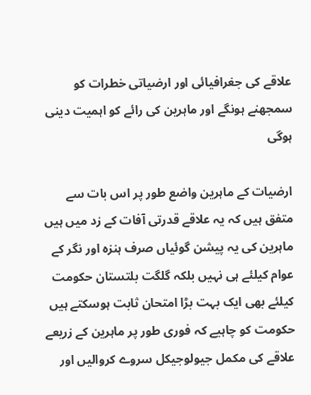علاقے کی جغرافیائی اور ارضیاتی خطرات کو سمجھنے ہونگے اور ماہرین کی رائے کو اہمیت دینی ہوگی

ارضیات کے ماہرین واضع طور پر اس بات سے متفق ہیں کہ یہ علاقے قدرتی آفات کے زد میں ہیں ماہرین کی یہ پیشن گوئیاں صرف ہنزہ اور نگر کے عوام کیلئے ہی نہیں بلکہ گلگت بلتستان حکومت کیلئے بھی ایک بہت بڑا امتحان ثابت ہوسکتے ہیں حکومت کو چاہیے کہ فوری طور پر ماہرین کے زریعے علاقے کی مکمل جیولوجیکل سروے کروالیں اور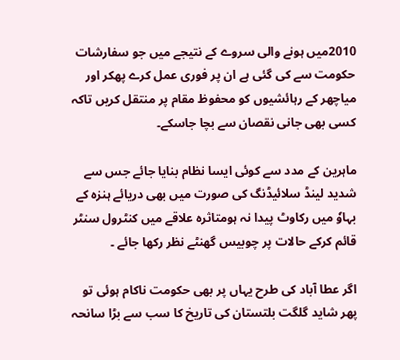2010میں ہونے والی سروے کے نتیجے میں جو سفارشات حکومت سے کی گئی ہے ان پر فوری عمل کرے پھکر اور میاچھر کے رہائشیوں کو محفوظ مقام پر منتقل کریں تاکہ کسی بھی جانی نقصان سے بچا جاسکے۔

ماہرین کے مدد سے کوئی ایسا نظام بنایا جائے جس سے شدید لینڈ سلائیڈنگ کی صورت میں بھی دریائے ہنزہ کے بہاوٗ میں رکاوٹ پیدا نہ ہومتاثرہ علاقے میں کنٹرول سنٹر قائم کرکے حالات پر چوبیس گھنٹے نظر رکھا جائے ۔

اگر عطا آباد کی طرح یہاں پر بھی حکومت ناکام ہوئی تو پھر شاید گلگت بلتستان کی تاریخ کا سب سے بڑا سانحہ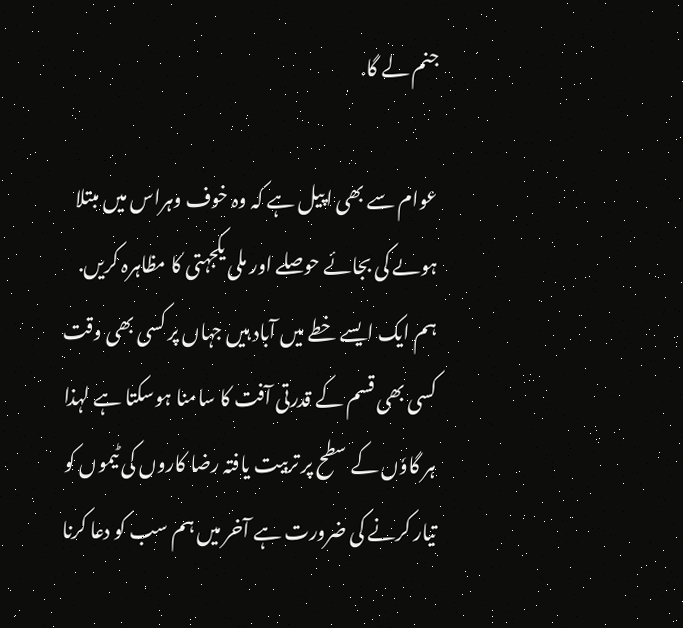جنم لے گا.

عوام سے بھی اپیل ہے کہ وہ خوف وہراس میں مبتلا ہوںے کی بجائے حوصلے اور ملی یکجہتی کا مظاہرہ کریں. ہم ایک ایسے خطے میں آباد ہیں جہاں پر کسی بھی وقت کسی بھی قسم کے قدرتی آفت کا سامنا ہوسکتا ہے لہذا ہر گاوٗں کے سطح پر تربیت یافتہ رضا کاروں کی ٹیموں کو تیار کرنے کی ضرورت ہے آخر میں ہم سب کو دعا کرنا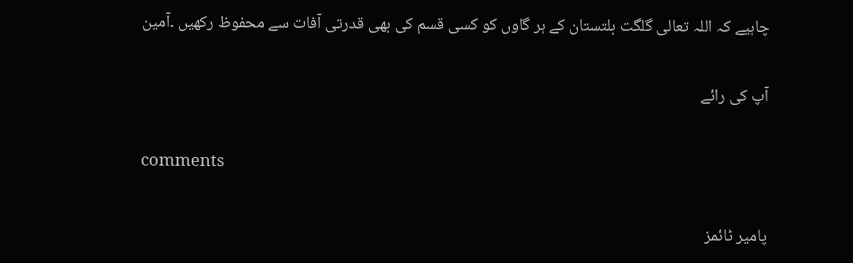چاہیے کہ اللہ تعالی گلگت بلتستان کے ہر گاوں کو کسی قسم کی بھی قدرتی آفات سے محفوظ رکھیں ۔آمین

آپ کی رائے

comments

پامیر ٹائمز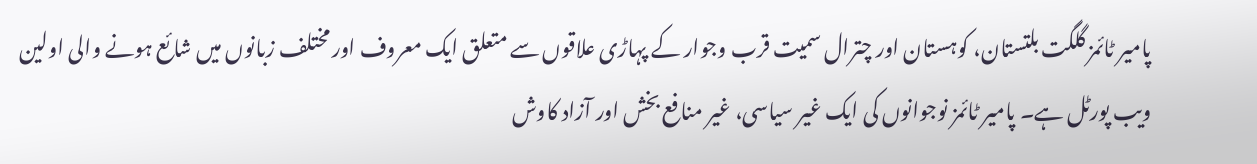پامیر ٹائمز گلگت بلتستان، کوہستان اور چترال سمیت قرب وجوار کے پہاڑی علاقوں سے متعلق ایک معروف اور مختلف زبانوں میں شائع ہونے والی اولین ویب پورٹل ہے۔ پامیر ٹائمز نوجوانوں کی ایک غیر سیاسی، غیر منافع بخش اور آزاد کاوش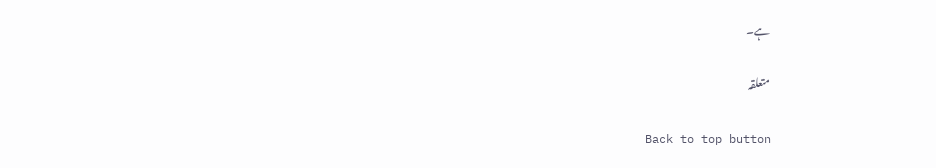ہے۔

متعلقہ

Back to top button